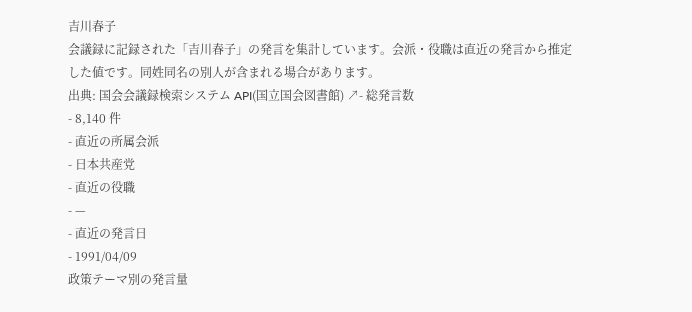吉川春子
会議録に記録された「吉川春子」の発言を集計しています。会派・役職は直近の発言から推定した値です。同姓同名の別人が含まれる場合があります。
出典: 国会会議録検索システム API(国立国会図書館) ↗- 総発言数
- 8,140 件
- 直近の所属会派
- 日本共産党
- 直近の役職
- —
- 直近の発言日
- 1991/04/09
政策テーマ別の発言量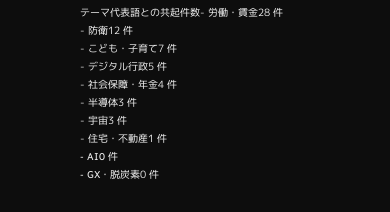テーマ代表語との共起件数- 労働・賃金28 件
- 防衛12 件
- こども・子育て7 件
- デジタル行政5 件
- 社会保障・年金4 件
- 半導体3 件
- 宇宙3 件
- 住宅・不動産1 件
- AI0 件
- GX・脱炭素0 件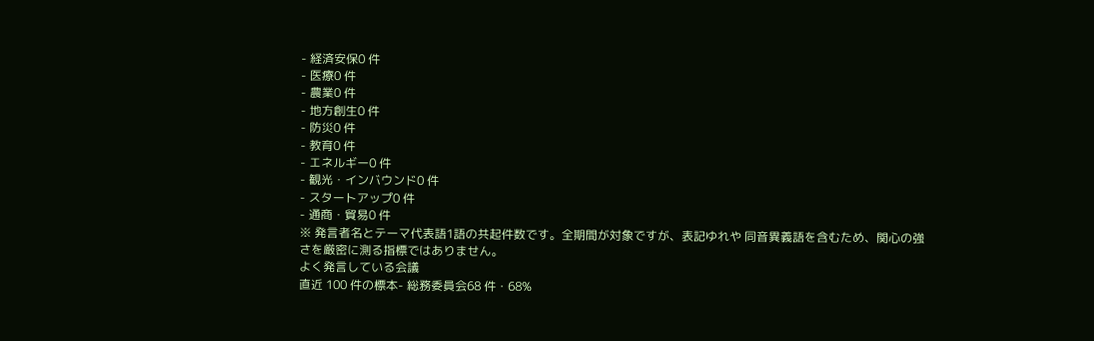- 経済安保0 件
- 医療0 件
- 農業0 件
- 地方創生0 件
- 防災0 件
- 教育0 件
- エネルギー0 件
- 観光・インバウンド0 件
- スタートアップ0 件
- 通商・貿易0 件
※ 発言者名とテーマ代表語1語の共起件数です。全期間が対象ですが、表記ゆれや 同音異義語を含むため、関心の強さを厳密に測る指標ではありません。
よく発言している会議
直近 100 件の標本- 総務委員会68 件・68%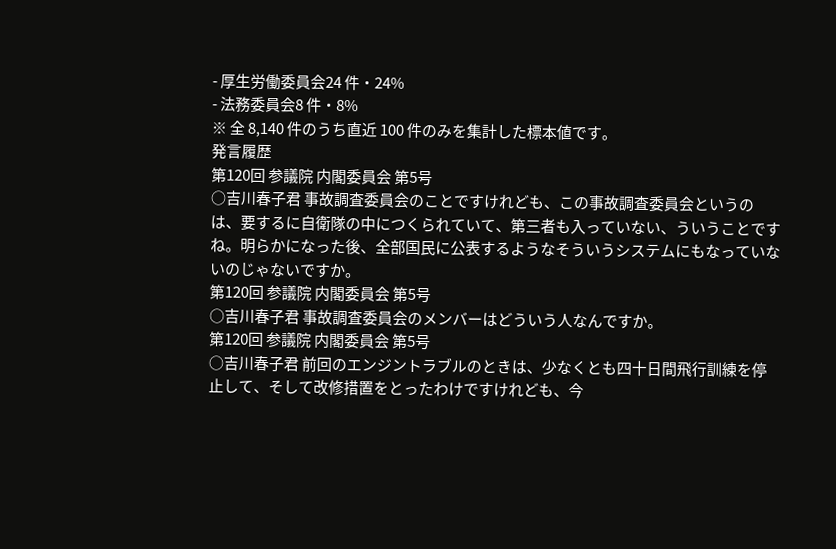- 厚生労働委員会24 件・24%
- 法務委員会8 件・8%
※ 全 8,140 件のうち直近 100 件のみを集計した標本値です。
発言履歴
第120回 参議院 内閣委員会 第5号
○吉川春子君 事故調査委員会のことですけれども、この事故調査委員会というのは、要するに自衛隊の中につくられていて、第三者も入っていない、ういうことですね。明らかになった後、全部国民に公表するようなそういうシステムにもなっていないのじゃないですか。
第120回 参議院 内閣委員会 第5号
○吉川春子君 事故調査委員会のメンバーはどういう人なんですか。
第120回 参議院 内閣委員会 第5号
○吉川春子君 前回のエンジントラブルのときは、少なくとも四十日間飛行訓練を停止して、そして改修措置をとったわけですけれども、今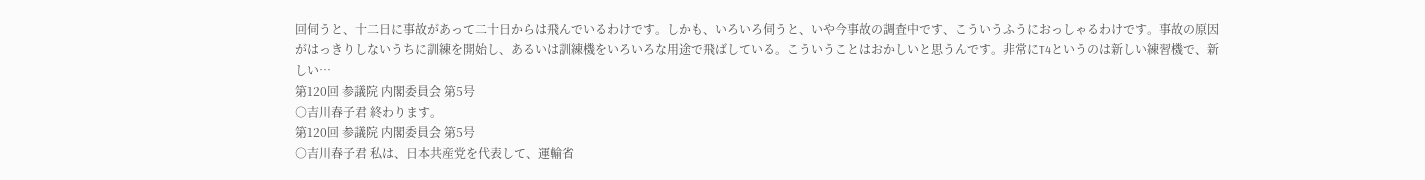回伺うと、十二日に事故があって二十日からは飛んでいるわけです。しかも、いろいろ伺うと、いや今事故の調査中です、こういうふうにおっしゃるわけです。事故の原因がはっきりしないうちに訓練を開始し、あるいは訓練機をいろいろな用途で飛ばしている。こういうことはおかしいと思うんです。非常にT4というのは新しい練習機で、新しい…
第120回 参議院 内閣委員会 第5号
○吉川春子君 終わります。
第120回 参議院 内閣委員会 第5号
○吉川春子君 私は、日本共産党を代表して、運輸省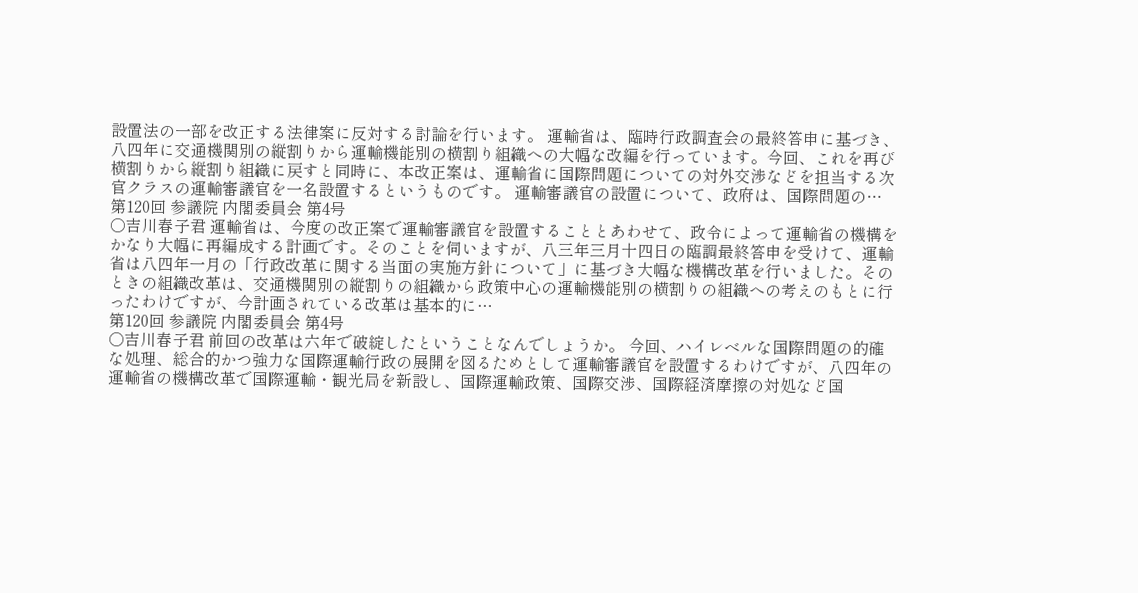設置法の一部を改正する法律案に反対する討論を行います。 運輸省は、臨時行政調査会の最終答申に基づき、八四年に交通機関別の縦割りから運輸機能別の横割り組織への大幅な改編を行っています。今回、これを再び横割りから縦割り組織に戻すと同時に、本改正案は、運輸省に国際問題についての対外交渉などを担当する次官クラスの運輸審議官を一名設置するというものです。 運輸審議官の設置について、政府は、国際問題の…
第120回 参議院 内閣委員会 第4号
○吉川春子君 運輸省は、今度の改正案で運輸審議官を設置することとあわせて、政令によって運輸省の機構をかなり大幅に再編成する計画です。そのことを伺いますが、八三年三月十四日の臨調最終答申を受けて、運輸省は八四年一月の「行政改革に関する当面の実施方針について」に基づき大幅な機構改革を行いました。そのときの組織改革は、交通機関別の縦割りの組織から政策中心の運輸機能別の横割りの組織への考えのもとに行ったわけですが、今計画されている改革は基本的に…
第120回 参議院 内閣委員会 第4号
○吉川春子君 前回の改革は六年で破綻したということなんでしょうか。 今回、ハイレベルな国際問題の的確な処理、総合的かつ強力な国際運輸行政の展開を図るためとして運輸審議官を設置するわけですが、八四年の運輸省の機構改革で国際運輸・観光局を新設し、国際運輸政策、国際交渉、国際経済摩擦の対処など国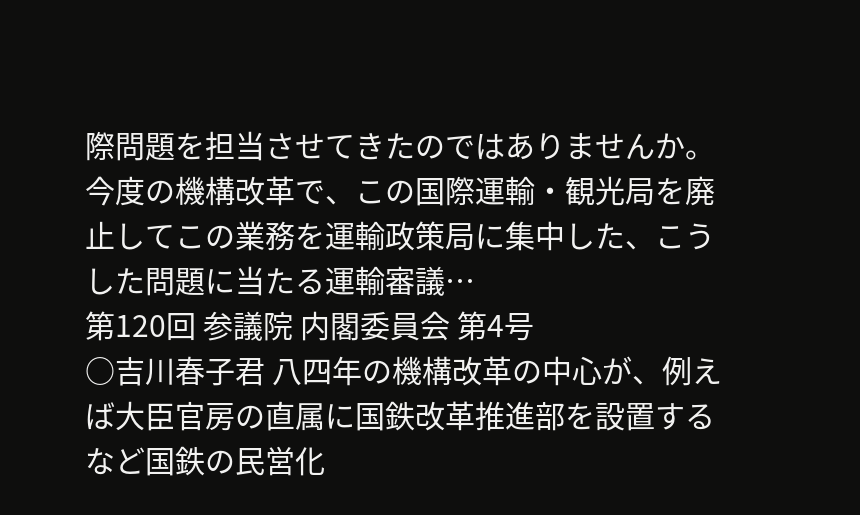際問題を担当させてきたのではありませんか。今度の機構改革で、この国際運輸・観光局を廃止してこの業務を運輸政策局に集中した、こうした問題に当たる運輸審議…
第120回 参議院 内閣委員会 第4号
○吉川春子君 八四年の機構改革の中心が、例えば大臣官房の直属に国鉄改革推進部を設置するなど国鉄の民営化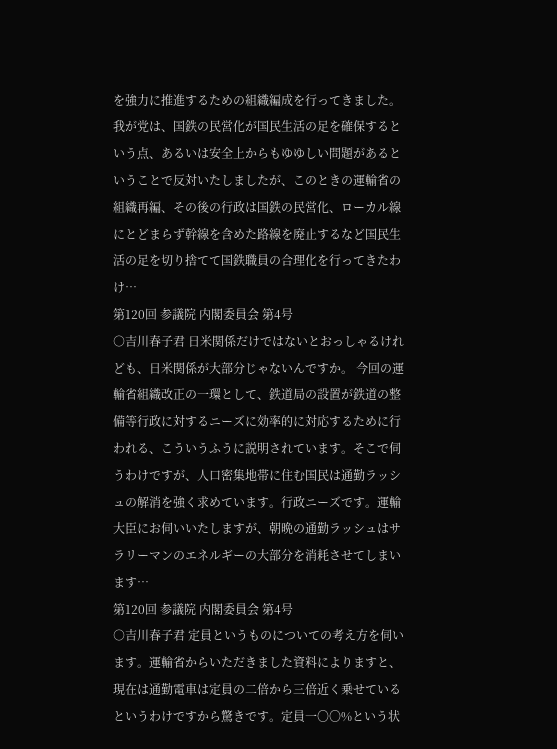を強力に推進するための組織編成を行ってきました。我が党は、国鉄の民営化が国民生活の足を確保するという点、あるいは安全上からもゆゆしい問題があるということで反対いたしましたが、このときの運輸省の組織再編、その後の行政は国鉄の民営化、ローカル線にとどまらず幹線を含めた路線を廃止するなど国民生活の足を切り捨てて国鉄職員の合理化を行ってきたわけ…
第120回 参議院 内閣委員会 第4号
○吉川春子君 日米関係だけではないとおっしゃるけれども、日米関係が大部分じゃないんですか。 今回の運輸省組織改正の一環として、鉄道局の設置が鉄道の整備等行政に対するニーズに効率的に対応するために行われる、こういうふうに説明されています。そこで伺うわけですが、人口密集地帯に住む国民は通勤ラッシュの解消を強く求めています。行政ニーズです。運輸大臣にお伺いいたしますが、朝晩の通勤ラッシュはサラリーマンのエネルギーの大部分を消耗させてしまいます…
第120回 参議院 内閣委員会 第4号
○吉川春子君 定員というものについての考え方を伺います。運輸省からいただきました資料によりますと、現在は通勤電車は定員の二倍から三倍近く乗せているというわけですから驚きです。定員一〇〇%という状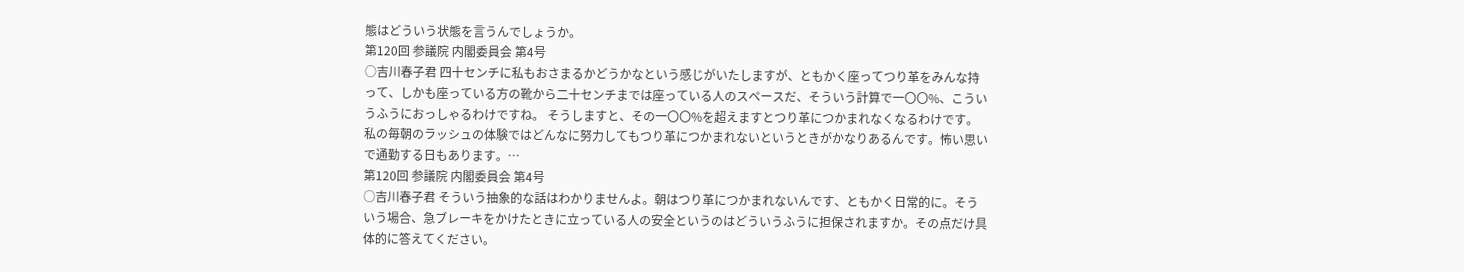態はどういう状態を言うんでしょうか。
第120回 参議院 内閣委員会 第4号
○吉川春子君 四十センチに私もおさまるかどうかなという感じがいたしますが、ともかく座ってつり革をみんな持って、しかも座っている方の靴から二十センチまでは座っている人のスペースだ、そういう計算で一〇〇%、こういうふうにおっしゃるわけですね。 そうしますと、その一〇〇%を超えますとつり革につかまれなくなるわけです。私の毎朝のラッシュの体験ではどんなに努力してもつり革につかまれないというときがかなりあるんです。怖い思いで通勤する日もあります。…
第120回 参議院 内閣委員会 第4号
○吉川春子君 そういう抽象的な話はわかりませんよ。朝はつり革につかまれないんです、ともかく日常的に。そういう場合、急ブレーキをかけたときに立っている人の安全というのはどういうふうに担保されますか。その点だけ具体的に答えてください。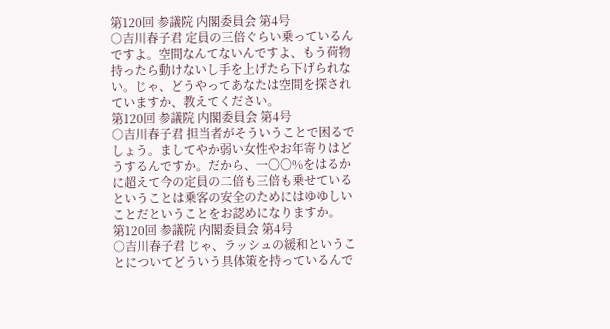第120回 参議院 内閣委員会 第4号
○吉川春子君 定員の三倍ぐらい乗っているんですよ。空間なんてないんですよ、もう荷物持ったら動けないし手を上げたら下げられない。じゃ、どうやってあなたは空間を探されていますか、教えてください。
第120回 参議院 内閣委員会 第4号
○吉川春子君 担当者がそういうことで困るでしょう。ましてやか弱い女性やお年寄りはどうするんですか。だから、一〇〇%をはるかに超えて今の定員の二倍も三倍も乗せているということは乗客の安全のためにはゆゆしいことだということをお認めになりますか。
第120回 参議院 内閣委員会 第4号
○吉川春子君 じゃ、ラッシュの緩和ということについてどういう具体策を持っているんで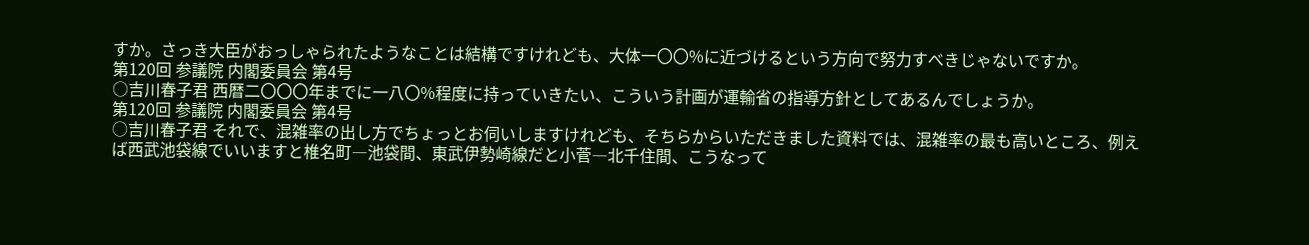すか。さっき大臣がおっしゃられたようなことは結構ですけれども、大体一〇〇%に近づけるという方向で努力すべきじゃないですか。
第120回 参議院 内閣委員会 第4号
○吉川春子君 西暦二〇〇〇年までに一八〇%程度に持っていきたい、こういう計画が運輸省の指導方針としてあるんでしょうか。
第120回 参議院 内閣委員会 第4号
○吉川春子君 それで、混雑率の出し方でちょっとお伺いしますけれども、そちらからいただきました資料では、混雑率の最も高いところ、例えば西武池袋線でいいますと椎名町―池袋間、東武伊勢崎線だと小菅―北千住間、こうなって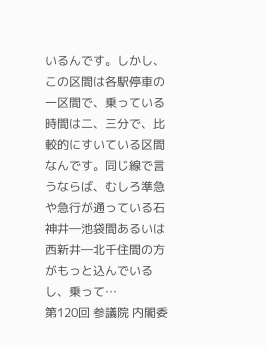いるんです。しかし、この区間は各駅停車の一区間で、乗っている時間は二、三分で、比較的にすいている区間なんです。同じ線で言うならば、むしろ準急や急行が通っている石神井―池袋間あるいは西新井―北千住間の方がもっと込んでいるし、乗って…
第120回 参議院 内閣委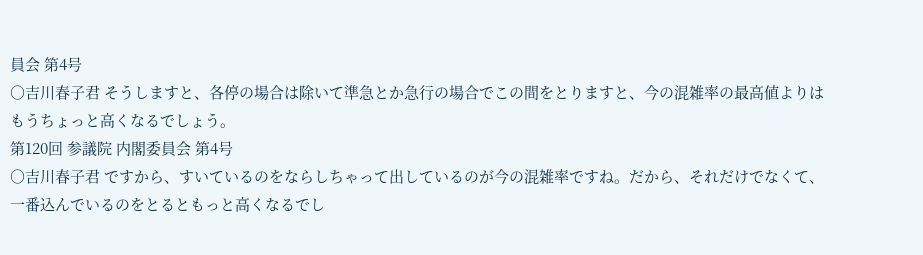員会 第4号
○吉川春子君 そうしますと、各停の場合は除いて準急とか急行の場合でこの間をとりますと、今の混雑率の最高値よりはもうちょっと高くなるでしょう。
第120回 参議院 内閣委員会 第4号
○吉川春子君 ですから、すいているのをならしちゃって出しているのが今の混雑率ですね。だから、それだけでなくて、一番込んでいるのをとるともっと高くなるでし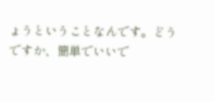ょうということなんです。どうですか、簡単でいいで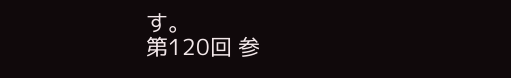す。
第120回 参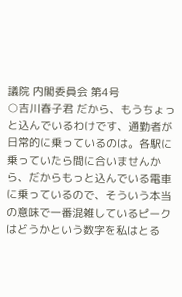議院 内閣委員会 第4号
○吉川春子君 だから、もうちょっと込んでいるわけです、通勤者が日常的に乗っているのは。各駅に乗っていたら間に合いませんから、だからもっと込んでいる電車に乗っているので、そういう本当の意味で一番混雑しているピークはどうかという数字を私はとる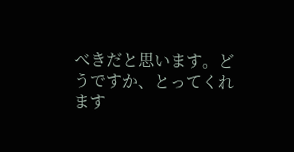べきだと思います。どうですか、とってくれます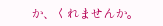か、くれませんか。